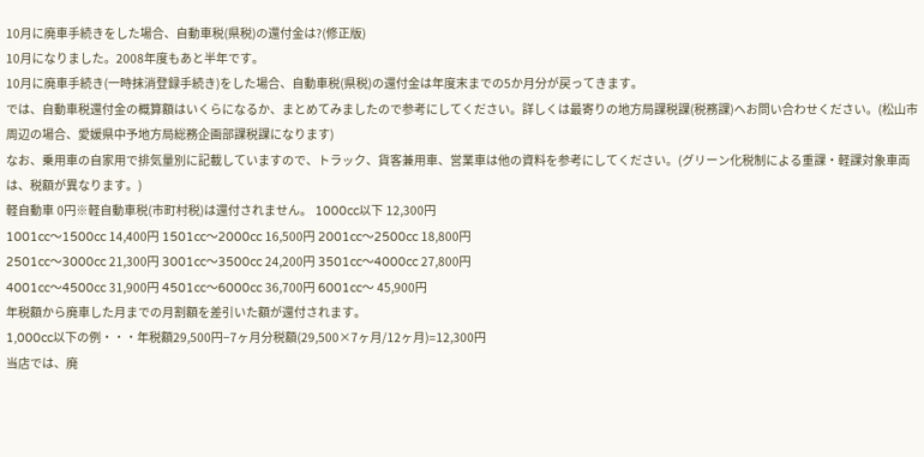10月に廃車手続きをした場合、自動車税(県税)の還付金は?(修正版)
10月になりました。2008年度もあと半年です。
10月に廃車手続き(一時抹消登録手続き)をした場合、自動車税(県税)の還付金は年度末までの5か月分が戻ってきます。
では、自動車税還付金の概算額はいくらになるか、まとめてみましたので参考にしてください。詳しくは最寄りの地方局課税課(税務課)へお問い合わせください。(松山市周辺の場合、愛媛県中予地方局総務企画部課税課になります)
なお、乗用車の自家用で排気量別に記載していますので、トラック、貨客兼用車、営業車は他の資料を参考にしてください。(グリーン化税制による重課・軽課対象車両は、税額が異なります。)
軽自動車 0円※軽自動車税(市町村税)は還付されません。 1000cc以下 12,300円
1001cc〜1500cc 14,400円 1501cc〜2000cc 16,500円 2001cc〜2500cc 18,800円
2501cc〜3000cc 21,300円 3001cc〜3500cc 24,200円 3501cc〜4000cc 27,800円
4001cc〜4500cc 31,900円 4501cc〜6000cc 36,700円 6001cc〜 45,900円
年税額から廃車した月までの月割額を差引いた額が還付されます。
1,000cc以下の例・・・年税額29,500円−7ヶ月分税額(29,500×7ヶ月/12ヶ月)=12,300円
当店では、廃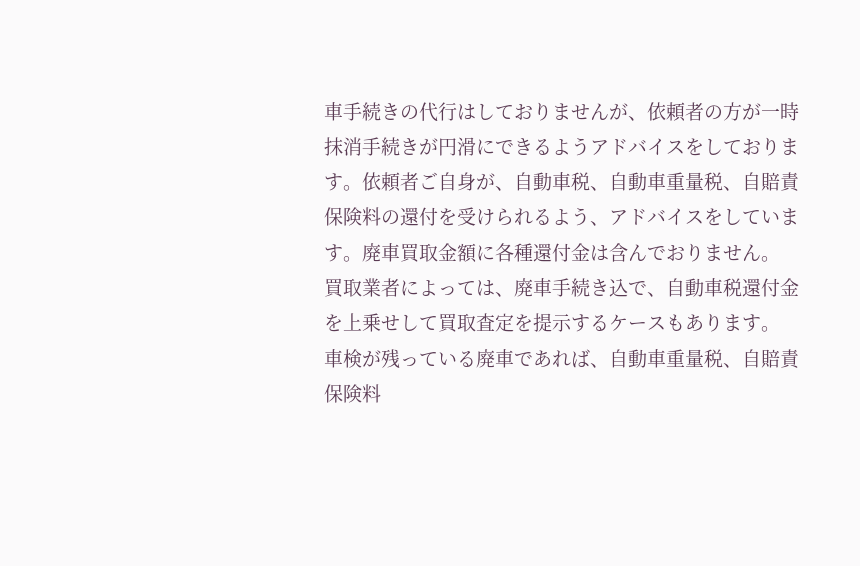車手続きの代行はしておりませんが、依頼者の方が一時抹消手続きが円滑にできるようアドバイスをしております。依頼者ご自身が、自動車税、自動車重量税、自賠責保険料の還付を受けられるよう、アドバイスをしています。廃車買取金額に各種還付金は含んでおりません。
買取業者によっては、廃車手続き込で、自動車税還付金を上乗せして買取査定を提示するケースもあります。
車検が残っている廃車であれば、自動車重量税、自賠責保険料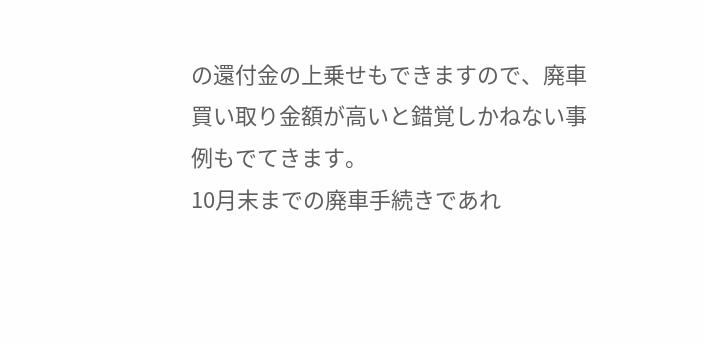の還付金の上乗せもできますので、廃車買い取り金額が高いと錯覚しかねない事例もでてきます。
10月末までの廃車手続きであれ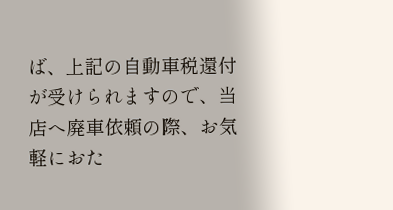ば、上記の自動車税還付が受けられますので、当店へ廃車依頼の際、お気軽におた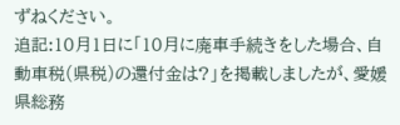ずねください。
追記:10月1日に「10月に廃車手続きをした場合、自動車税(県税)の還付金は?」を掲載しましたが、愛媛県総務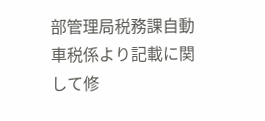部管理局税務課自動車税係より記載に関して修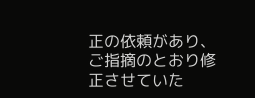正の依頼があり、ご指摘のとおり修正させていた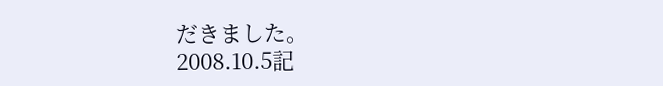だきました。
2008.10.5記